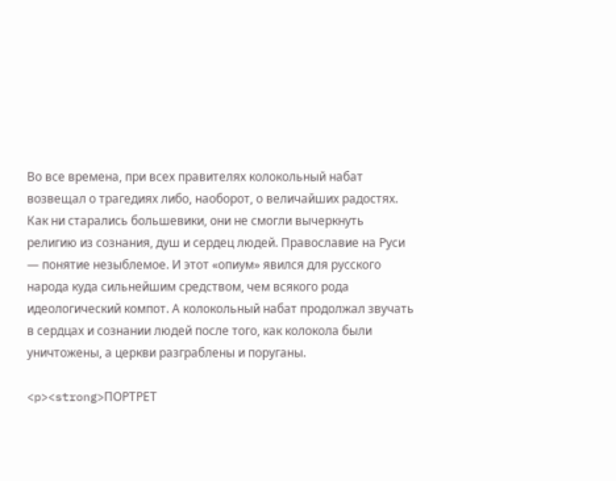Во все времена, при всех правителях колокольный набат возвещал о трагедиях либо, наоборот, о величайших радостях. Как ни старались большевики, они не смогли вычеркнуть религию из сознания, душ и сердец людей. Православие на Руси — понятие незыблемое. И этот «опиум» явился для русского народа куда сильнейшим средством, чем всякого рода идеологический компот. А колокольный набат продолжал звучать в сердцах и сознании людей после того, как колокола были уничтожены, а церкви разграблены и поруганы.

<p><strong>ПОРТРЕТ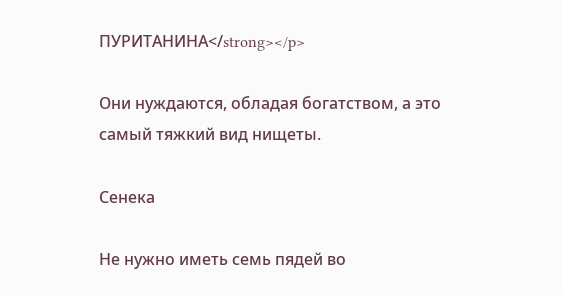ПУРИТАНИНА</strong></p>

Они нуждаются, обладая богатством, а это самый тяжкий вид нищеты.

Сенека

Не нужно иметь семь пядей во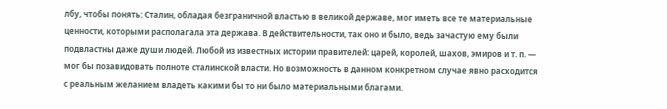лбу, чтобы понять: Сталин, обладая безграничной властью в великой державе, мог иметь все те материальные ценности, которыми располагала эта держава. В действительности, так оно и было, ведь зачастую ему были подвластны даже души людей. Любой из известных истории правителей: царей, королей, шахов, эмиров и т. п. — мог бы позавидовать полноте сталинской власти. Но возможность в данном конкретном случае явно расходится с реальным желанием владеть какими бы то ни было материальными благами.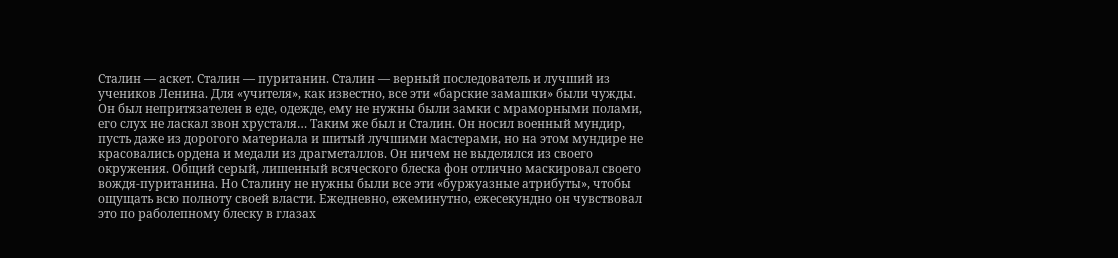Сталин — аскет. Сталин — пуританин. Сталин — верный последователь и лучший из учеников Ленина. Для «учителя», как известно, все эти «барские замашки» были чужды. Он был непритязателен в еде, одежде, ему не нужны были замки с мраморными полами, его слух не ласкал звон хрусталя… Таким же был и Сталин. Он носил военный мундир, пусть даже из дорогого материала и шитый лучшими мастерами, но на этом мундире не красовались ордена и медали из драгметаллов. Он ничем не выделялся из своего окружения. Общий серый, лишенный всяческого блеска фон отлично маскировал своего вождя-пуританина. Но Сталину не нужны были все эти «буржуазные атрибуты», чтобы ощущать всю полноту своей власти. Ежедневно, ежеминутно, ежесекундно он чувствовал это по раболепному блеску в глазах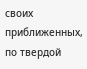своих приближенных, по твердой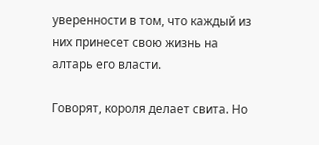уверенности в том, что каждый из них принесет свою жизнь на алтарь его власти.

Говорят, короля делает свита. Но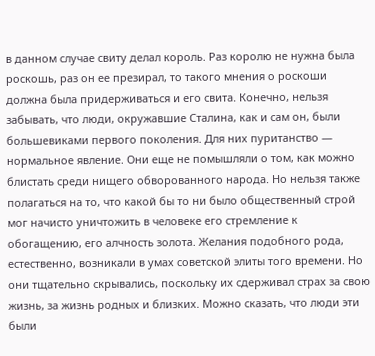в данном случае свиту делал король. Раз королю не нужна была роскошь, раз он ее презирал, то такого мнения о роскоши должна была придерживаться и его свита. Конечно, нельзя забывать, что люди, окружавшие Сталина, как и сам он, были большевиками первого поколения. Для них пуританство — нормальное явление. Они еще не помышляли о том, как можно блистать среди нищего обворованного народа. Но нельзя также полагаться на то, что какой бы то ни было общественный строй мог начисто уничтожить в человеке его стремление к обогащению, его алчность золота. Желания подобного рода, естественно, возникали в умах советской элиты того времени. Но они тщательно скрывались, поскольку их сдерживал страх за свою жизнь, за жизнь родных и близких. Можно сказать, что люди эти были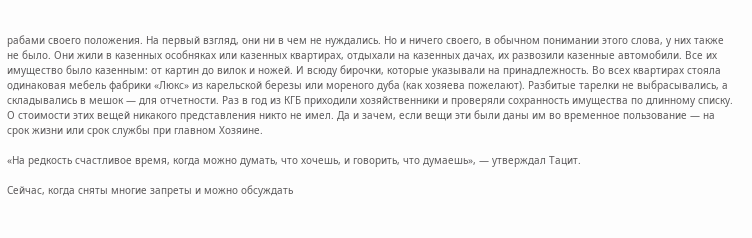рабами своего положения. На первый взгляд, они ни в чем не нуждались. Но и ничего своего, в обычном понимании этого слова, у них также не было. Они жили в казенных особняках или казенных квартирах, отдыхали на казенных дачах, их развозили казенные автомобили. Все их имущество было казенным: от картин до вилок и ножей. И всюду бирочки, которые указывали на принадлежность. Во всех квартирах стояла одинаковая мебель фабрики «Люкс» из карельской березы или мореного дуба (как хозяева пожелают). Разбитые тарелки не выбрасывались, а складывались в мешок — для отчетности. Раз в год из КГБ приходили хозяйственники и проверяли сохранность имущества по длинному списку. О стоимости этих вещей никакого представления никто не имел. Да и зачем, если вещи эти были даны им во временное пользование — на срок жизни или срок службы при главном Хозяине.

«На редкость счастливое время, когда можно думать, что хочешь, и говорить, что думаешь», — утверждал Тацит.

Сейчас, когда сняты многие запреты и можно обсуждать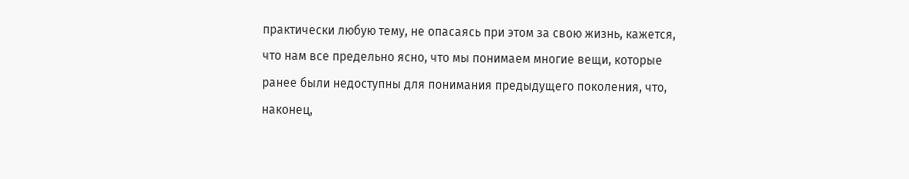практически любую тему, не опасаясь при этом за свою жизнь, кажется, что нам все предельно ясно, что мы понимаем многие вещи, которые ранее были недоступны для понимания предыдущего поколения, что, наконец,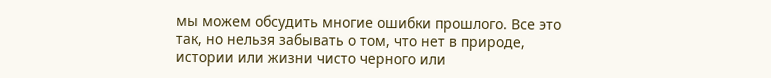мы можем обсудить многие ошибки прошлого. Все это так, но нельзя забывать о том, что нет в природе, истории или жизни чисто черного или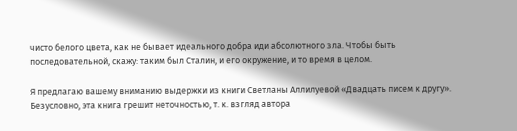чисто белого цвета, как не бывает идеального добра иди абсолютного зла. Чтобы быть последовательной, скажу: таким был Сталин, и его окружение, и то время в целом.

Я предлагаю вашему вниманию выдержки из книги Светланы Аллилуевой «Двадцать писем к другу». Безусловно, эта книга грешит неточностью, т. к. взгляд автора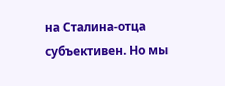на Сталина-отца субъективен. Но мы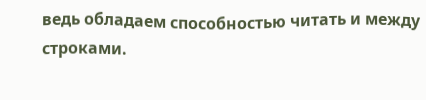ведь обладаем способностью читать и между строками.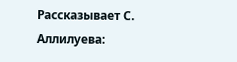Рассказывает С. Аллилуева: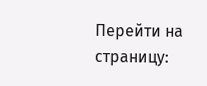Перейти на страницу: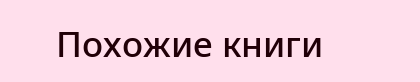Похожие книги